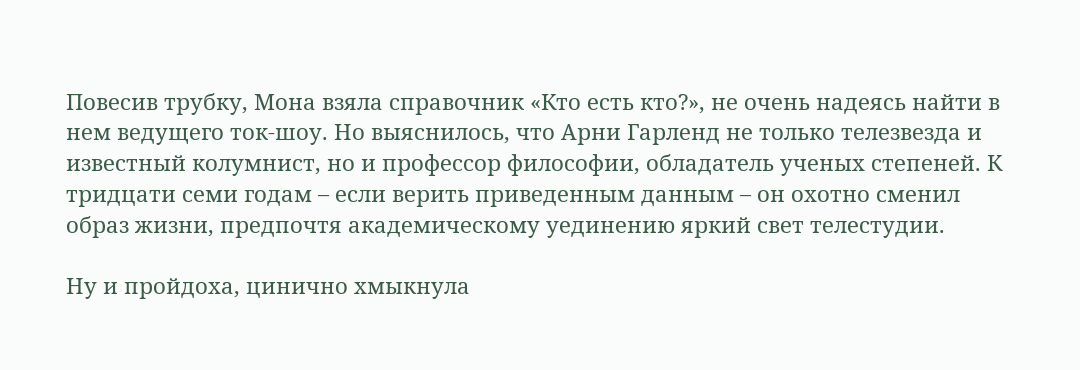Повесив трубку, Мона взяла справочник «Кто есть кто?», не очень надеясь найти в нем ведущего ток-шоу. Но выяснилось, что Арни Гарленд не только телезвезда и известный колумнист, но и профессор философии, обладатель ученых степеней. К тридцати семи годам – если верить приведенным данным – он охотно сменил образ жизни, предпочтя академическому уединению яркий свет телестудии.

Ну и пройдоха, цинично хмыкнула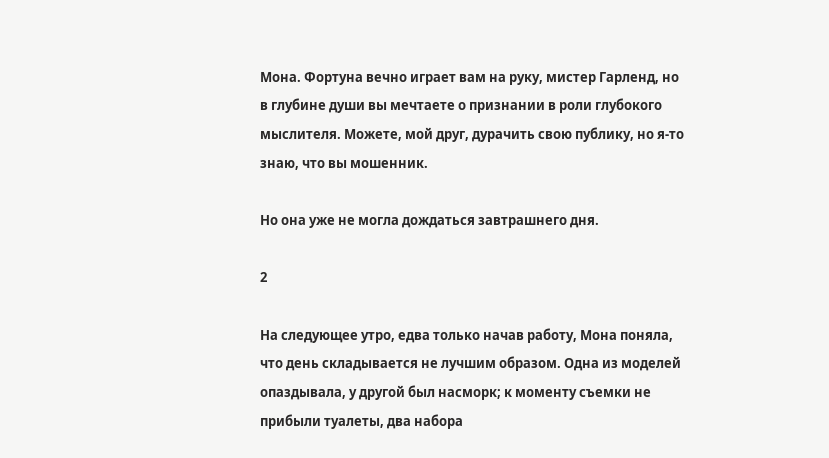Мона. Фортуна вечно играет вам на руку, мистер Гарленд, но в глубине души вы мечтаете о признании в роли глубокого мыслителя. Можете, мой друг, дурачить свою публику, но я-то знаю, что вы мошенник.

Но она уже не могла дождаться завтрашнего дня.

2

На следующее утро, едва только начав работу, Мона поняла, что день складывается не лучшим образом. Одна из моделей опаздывала, у другой был насморк; к моменту съемки не прибыли туалеты, два набора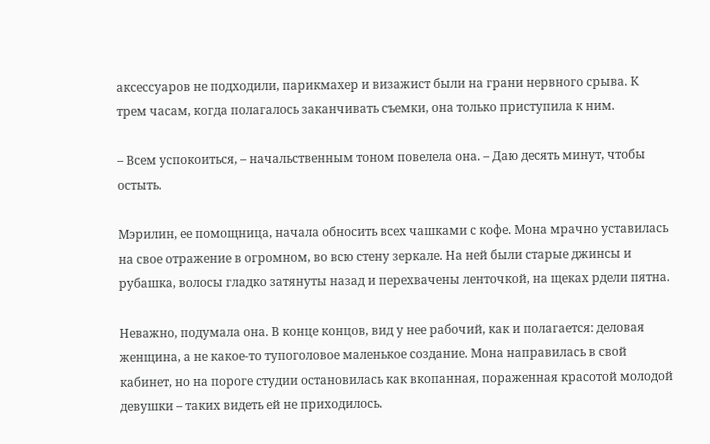аксессуаров не подходили, парикмахер и визажист были на грани нервного срыва. К трем часам, когда полагалось заканчивать съемки, она только приступила к ним.

– Всем успокоиться, – начальственным тоном повелела она. – Даю десять минут, чтобы остыть.

Мэрилин, ее помощница, начала обносить всех чашками с кофе. Мона мрачно уставилась на свое отражение в огромном, во всю стену зеркале. На ней были старые джинсы и рубашка, волосы гладко затянуты назад и перехвачены ленточкой, на щеках рдели пятна.

Неважно, подумала она. В конце концов, вид у нее рабочий, как и полагается: деловая женщина, а не какое-то тупоголовое маленькое создание. Мона направилась в свой кабинет, но на пороге студии остановилась как вкопанная, пораженная красотой молодой девушки – таких видеть ей не приходилось.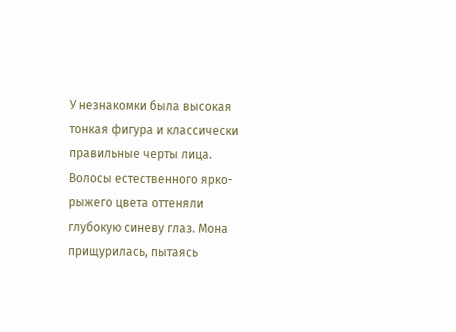У незнакомки была высокая тонкая фигура и классически правильные черты лица. Волосы естественного ярко-рыжего цвета оттеняли глубокую синеву глаз. Мона прищурилась, пытаясь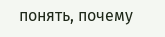понять, почему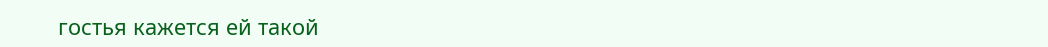гостья кажется ей такой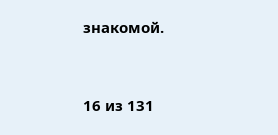знакомой.



16 из 131